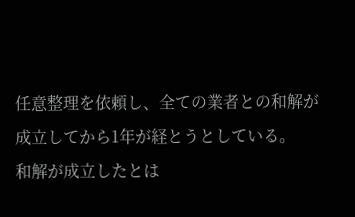任意整理を依頼し、全ての業者との和解が成立してから1年が経とうとしている。
和解が成立したとは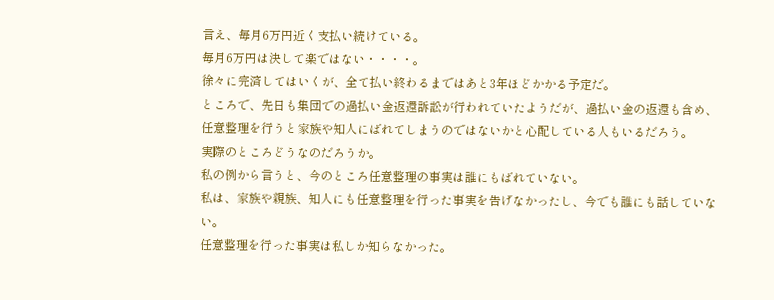言え、毎月6万円近く支払い続けている。
毎月6万円は決して楽ではない・・・・。
徐々に完済してはいくが、全て払い終わるまではあと3年ほどかかる予定だ。
ところで、先日も集団での過払い金返還訴訟が行われていたようだが、過払い金の返還も含め、任意整理を行うと家族や知人にばれてしまうのではないかと心配している人もいるだろう。
実際のところどうなのだろうか。
私の例から言うと、今のところ任意整理の事実は誰にもばれていない。
私は、家族や親族、知人にも任意整理を行った事実を告げなかったし、今でも誰にも話していない。
任意整理を行った事実は私しか知らなかった。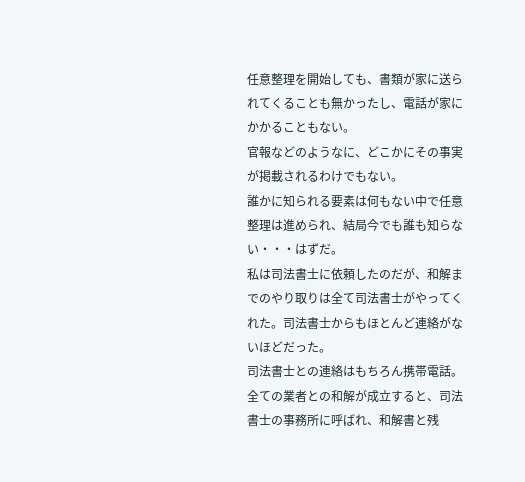任意整理を開始しても、書類が家に送られてくることも無かったし、電話が家にかかることもない。
官報などのようなに、どこかにその事実が掲載されるわけでもない。
誰かに知られる要素は何もない中で任意整理は進められ、結局今でも誰も知らない・・・はずだ。
私は司法書士に依頼したのだが、和解までのやり取りは全て司法書士がやってくれた。司法書士からもほとんど連絡がないほどだった。
司法書士との連絡はもちろん携帯電話。
全ての業者との和解が成立すると、司法書士の事務所に呼ばれ、和解書と残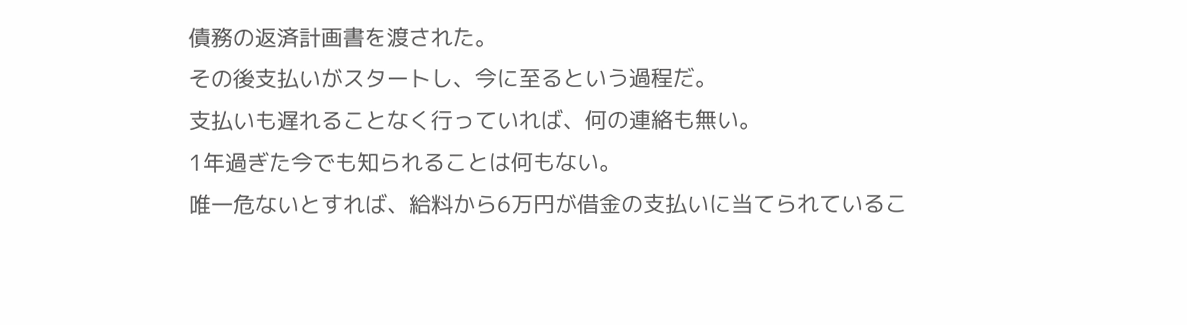債務の返済計画書を渡された。
その後支払いがスタートし、今に至るという過程だ。
支払いも遅れることなく行っていれば、何の連絡も無い。
1年過ぎた今でも知られることは何もない。
唯一危ないとすれば、給料から6万円が借金の支払いに当てられているこ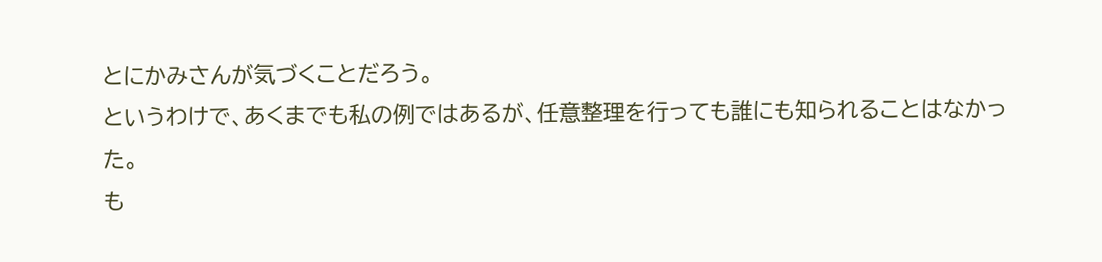とにかみさんが気づくことだろう。
というわけで、あくまでも私の例ではあるが、任意整理を行っても誰にも知られることはなかった。
も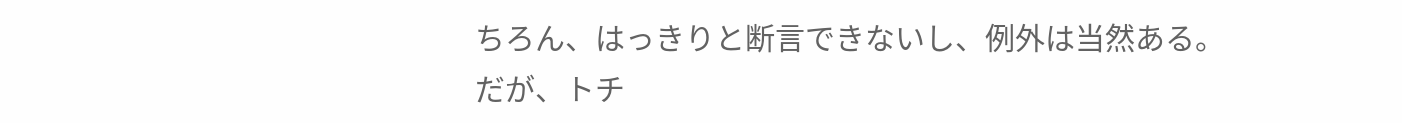ちろん、はっきりと断言できないし、例外は当然ある。
だが、トチ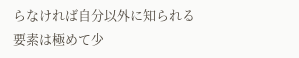らなければ自分以外に知られる要素は極めて少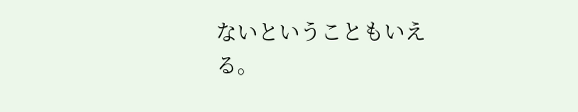ないということもいえる。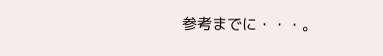参考までに・・・。